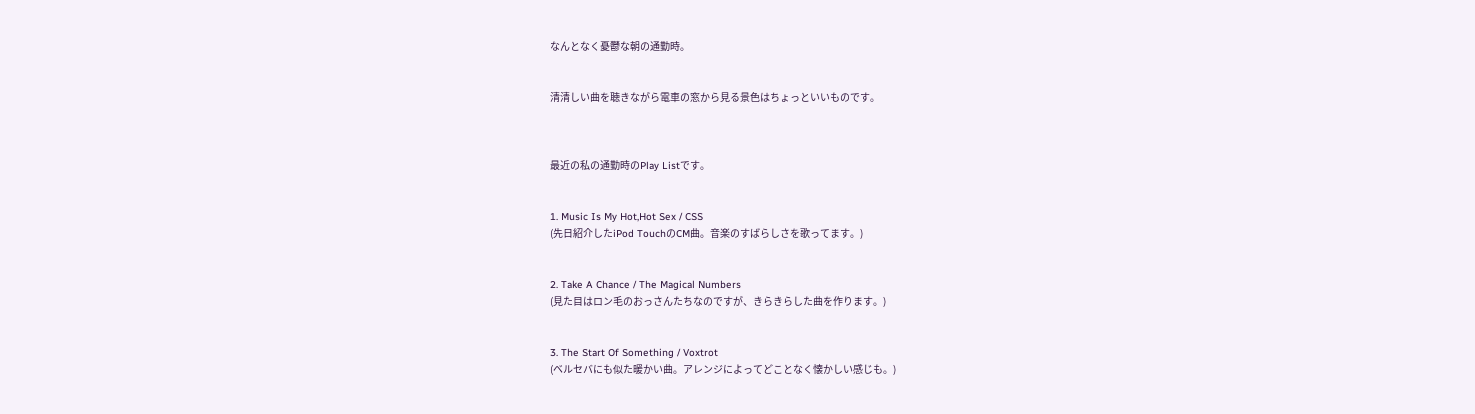なんとなく憂鬱な朝の通勤時。


清清しい曲を聴きながら電車の窓から見る景色はちょっといいものです。



最近の私の通勤時のPlay Listです。


1. Music Is My Hot,Hot Sex / CSS
(先日紹介したiPod TouchのCM曲。音楽のすばらしさを歌ってます。)


2. Take A Chance / The Magical Numbers
(見た目はロン毛のおっさんたちなのですが、きらきらした曲を作ります。)


3. The Start Of Something / Voxtrot
(ベルセバにも似た暖かい曲。アレンジによってどことなく懐かしい感じも。)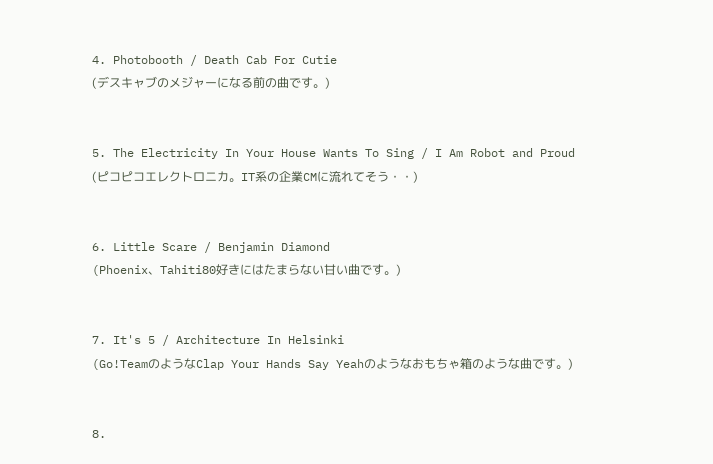4. Photobooth / Death Cab For Cutie
(デスキャブのメジャーになる前の曲です。)


5. The Electricity In Your House Wants To Sing / I Am Robot and Proud
(ピコピコエレクトロニカ。IT系の企業CMに流れてそう・・)


6. Little Scare / Benjamin Diamond
(Phoenix、Tahiti80好きにはたまらない甘い曲です。)


7. It's 5 / Architecture In Helsinki
(Go!TeamのようなClap Your Hands Say Yeahのようなおもちゃ箱のような曲です。)


8.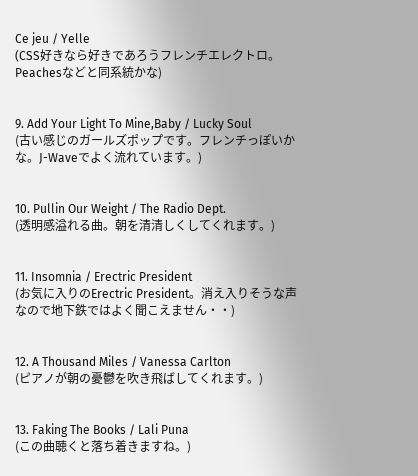Ce jeu / Yelle
(CSS好きなら好きであろうフレンチエレクトロ。Peachesなどと同系統かな)


9. Add Your Light To Mine,Baby / Lucky Soul
(古い感じのガールズポップです。フレンチっぽいかな。J-Waveでよく流れています。)


10. Pullin Our Weight / The Radio Dept.
(透明感溢れる曲。朝を清清しくしてくれます。)


11. Insomnia / Erectric President
(お気に入りのErectric President。消え入りそうな声なので地下鉄ではよく聞こえません・・)


12. A Thousand Miles / Vanessa Carlton
(ピアノが朝の憂鬱を吹き飛ばしてくれます。)


13. Faking The Books / Lali Puna
(この曲聴くと落ち着きますね。)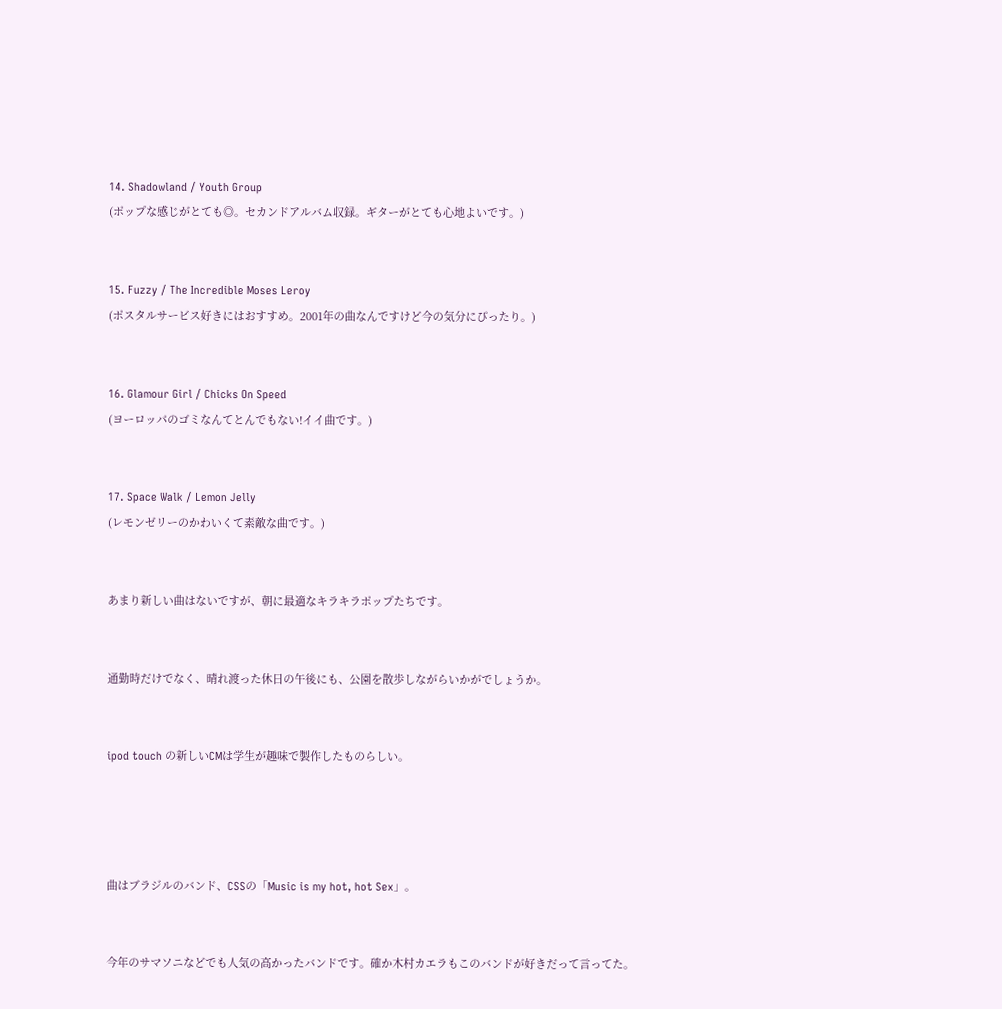14. Shadowland / Youth Group
(ポップな感じがとても◎。セカンドアルバム収録。ギターがとても心地よいです。)


15. Fuzzy / The Incredible Moses Leroy
(ポスタルサービス好きにはおすすめ。2001年の曲なんですけど今の気分にぴったり。)


16. Glamour Girl / Chicks On Speed
(ヨーロッパのゴミなんてとんでもない!イイ曲です。)


17. Space Walk / Lemon Jelly
(レモンゼリーのかわいくて素敵な曲です。)


あまり新しい曲はないですが、朝に最適なキラキラポップたちです。


通勤時だけでなく、晴れ渡った休日の午後にも、公園を散歩しながらいかがでしょうか。


ipod touch の新しいCMは学生が趣味で製作したものらしい。




曲はブラジルのバンド、CSSの「Music is my hot, hot Sex」。


今年のサマソニなどでも人気の高かったバンドです。確か木村カエラもこのバンドが好きだって言ってた。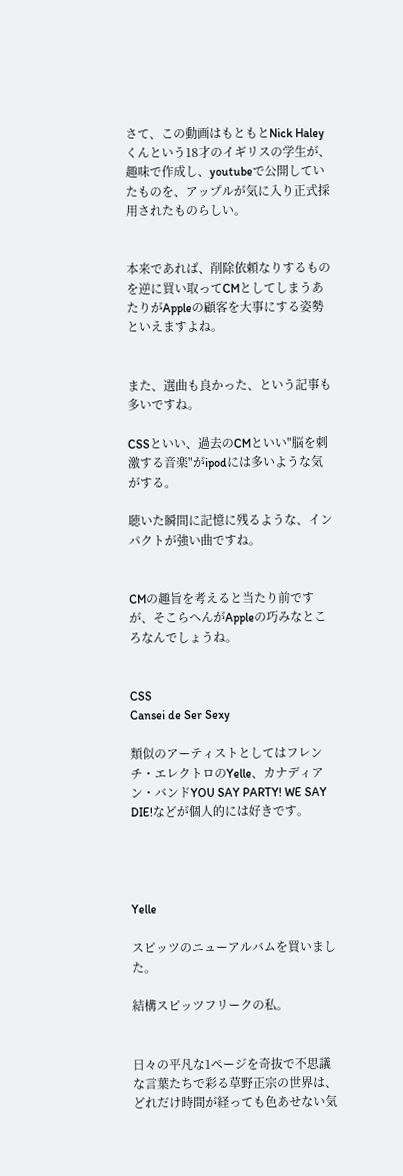さて、この動画はもともとNick Haleyくんという18才のイギリスの学生が、趣味で作成し、youtubeで公開していたものを、アップルが気に入り正式採用されたものらしい。


本来であれば、削除依頼なりするものを逆に買い取ってCMとしてしまうあたりがAppleの顧客を大事にする姿勢といえますよね。


また、選曲も良かった、という記事も多いですね。

CSSといい、過去のCMといい"脳を刺激する音楽"がipodには多いような気がする。

聴いた瞬間に記憶に残るような、インパクトが強い曲ですね。


CMの趣旨を考えると当たり前ですが、そこらへんがAppleの巧みなところなんでしょうね。


CSS
Cansei de Ser Sexy

類似のアーティストとしてはフレンチ・エレクトロのYelle、カナディアン・バンドYOU SAY PARTY! WE SAY DIE!などが個人的には好きです。




Yelle

スピッツのニューアルバムを買いました。

結構スピッツフリークの私。


日々の平凡な1ページを奇抜で不思議な言葉たちで彩る草野正宗の世界は、どれだけ時間が経っても色あせない気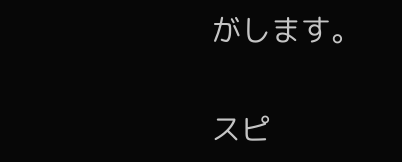がします。


スピ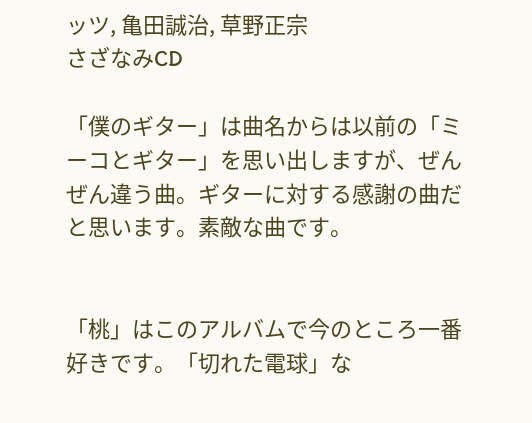ッツ, 亀田誠治, 草野正宗
さざなみCD

「僕のギター」は曲名からは以前の「ミーコとギター」を思い出しますが、ぜんぜん違う曲。ギターに対する感謝の曲だと思います。素敵な曲です。


「桃」はこのアルバムで今のところ一番好きです。「切れた電球」な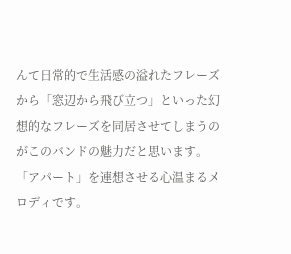んて日常的で生活感の溢れたフレーズから「窓辺から飛び立つ」といった幻想的なフレーズを同居させてしまうのがこのバンドの魅力だと思います。「アパート」を連想させる心温まるメロディです。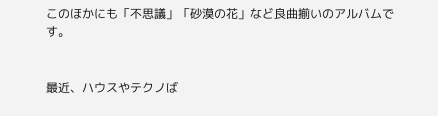このほかにも「不思議」「砂漠の花」など良曲揃いのアルバムです。


最近、ハウスやテクノば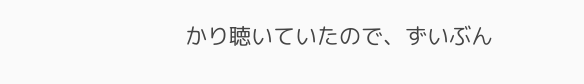かり聴いていたので、ずいぶん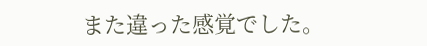また違った感覚でした。